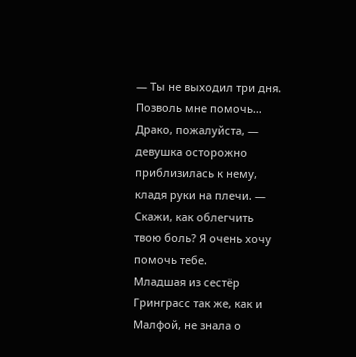— Ты не выходил три дня. Позволь мне помочь… Драко, пожалуйста, — девушка осторожно приблизилась к нему, кладя руки на плечи. — Скажи, как облегчить твою боль? Я очень хочу помочь тебе.
Младшая из сестёр Гринграсс так же, как и Малфой, не знала о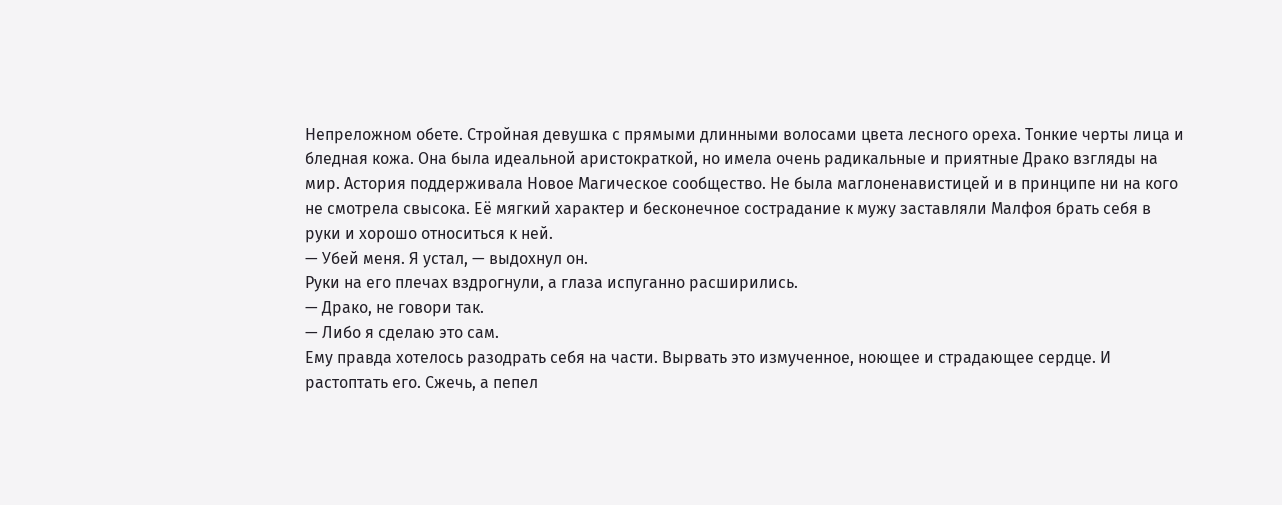Непреложном обете. Стройная девушка с прямыми длинными волосами цвета лесного ореха. Тонкие черты лица и бледная кожа. Она была идеальной аристократкой, но имела очень радикальные и приятные Драко взгляды на мир. Астория поддерживала Новое Магическое сообщество. Не была маглоненавистицей и в принципе ни на кого не смотрела свысока. Её мягкий характер и бесконечное сострадание к мужу заставляли Малфоя брать себя в руки и хорошо относиться к ней.
— Убей меня. Я устал, — выдохнул он.
Руки на его плечах вздрогнули, а глаза испуганно расширились.
— Драко, не говори так.
— Либо я сделаю это сам.
Ему правда хотелось разодрать себя на части. Вырвать это измученное, ноющее и страдающее сердце. И растоптать его. Сжечь, а пепел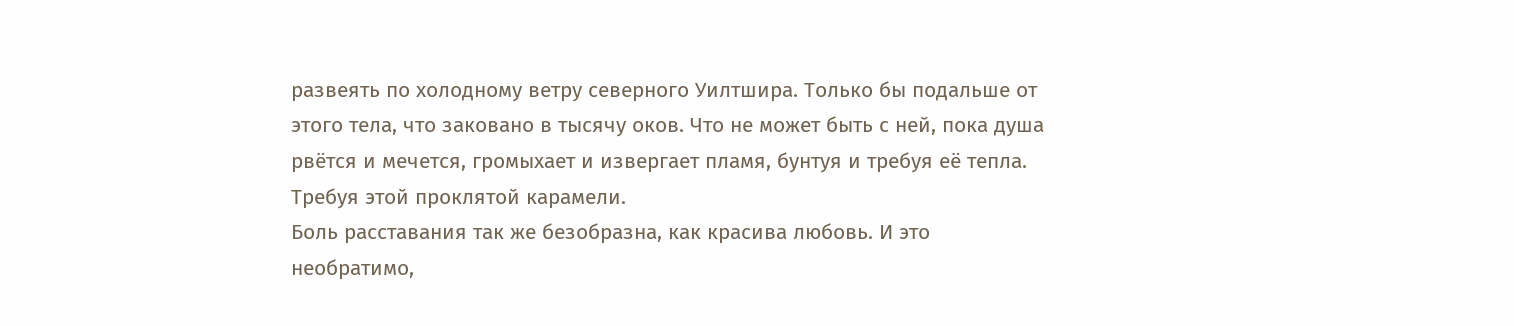развеять по холодному ветру северного Уилтшира. Только бы подальше от этого тела, что заковано в тысячу оков. Что не может быть с ней, пока душа рвётся и мечется, громыхает и извергает пламя, бунтуя и требуя её тепла. Требуя этой проклятой карамели.
Боль расставания так же безобразна, как красива любовь. И это необратимо,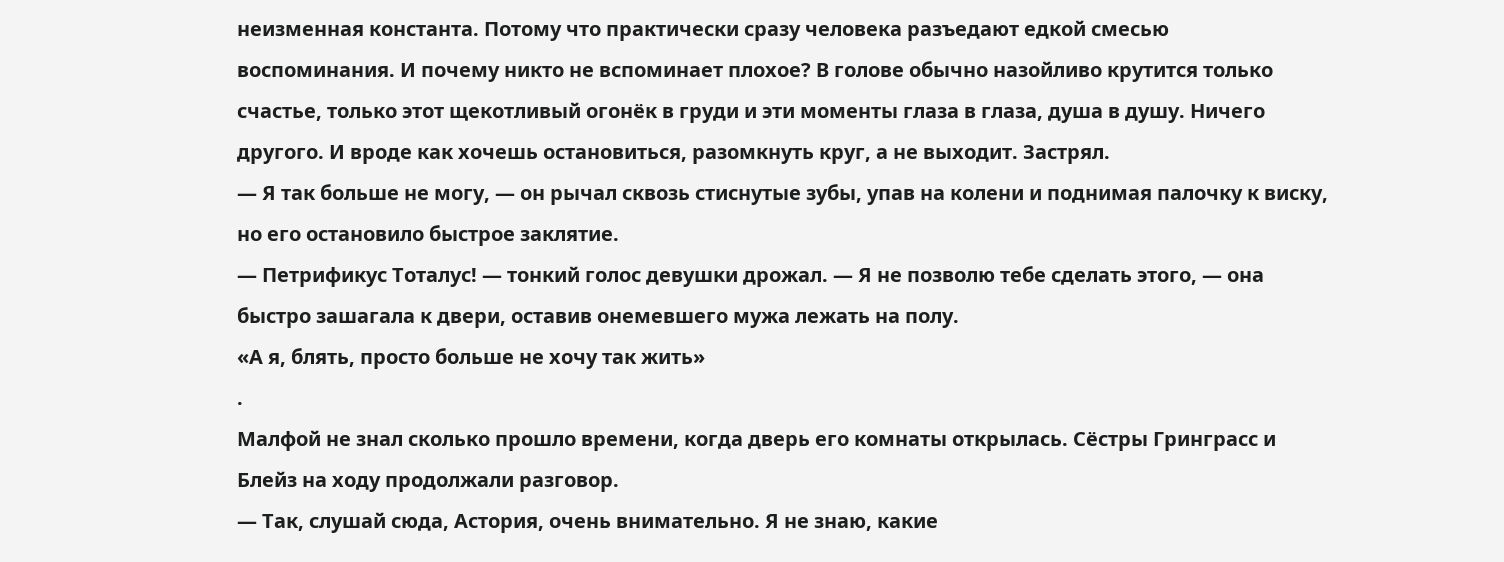неизменная константа. Потому что практически сразу человека разъедают едкой смесью воспоминания. И почему никто не вспоминает плохое? В голове обычно назойливо крутится только счастье, только этот щекотливый огонёк в груди и эти моменты глаза в глаза, душа в душу. Ничего другого. И вроде как хочешь остановиться, разомкнуть круг, а не выходит. Застрял.
— Я так больше не могу, — он рычал сквозь стиснутые зубы, упав на колени и поднимая палочку к виску, но его остановило быстрое заклятие.
— Петрификус Тоталус! — тонкий голос девушки дрожал. — Я не позволю тебе сделать этого, — она быстро зашагала к двери, оставив онемевшего мужа лежать на полу.
«А я, блять, просто больше не хочу так жить»
.
Малфой не знал сколько прошло времени, когда дверь его комнаты открылась. Сёстры Гринграсс и Блейз на ходу продолжали разговор.
— Так, слушай сюда, Астория, очень внимательно. Я не знаю, какие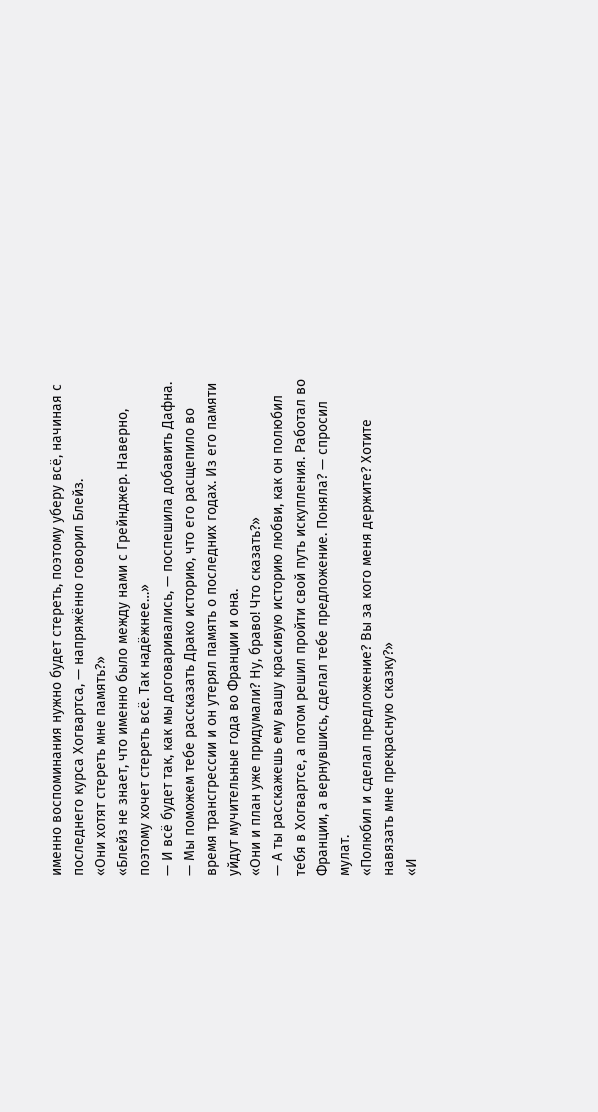именно воспоминания нужно будет стереть, поэтому уберу всё, начиная с последнего курса Хогвартса, — напряжённо говорил Блейз.
«Они хотят стереть мне память?»
«Блейз не знает, что именно было между нами с Грейнджер. Наверно, поэтому хочет стереть всё. Так надёжнее…»
— И всё будет так, как мы договаривались, — поспешила добавить Дафна. — Мы поможем тебе рассказать Драко историю, что его расщепило во время трансгрессии и он утерял память о последних годах. Из его памяти уйдут мучительные года во Франции и она.
«Они и план уже придумали? Ну, браво! Что сказать?»
— А ты расскажешь ему вашу красивую историю любви, как он полюбил тебя в Хогвартсе, а потом решил пройти свой путь искупления. Работал во Франции, а вернувшись, сделал тебе предложение. Поняла? — спросил мулат.
«Полюбил и сделал предложение? Вы за кого меня держите? Хотите навязать мне прекрасную сказку?»
«И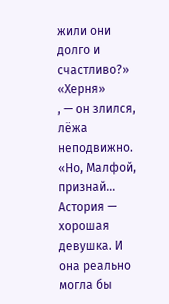жили они долго и счастливо?»
«Херня»
, — он злился, лёжа неподвижно.
«Но, Малфой, признай… Астория — хорошая девушка. И она реально могла бы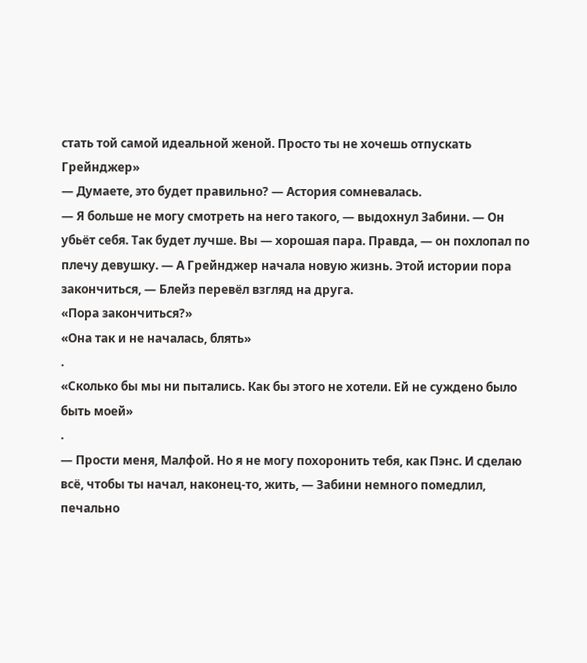стать той самой идеальной женой. Просто ты не хочешь отпускать Грейнджер»
— Думаете, это будет правильно? — Астория сомневалась.
— Я больше не могу смотреть на него такого, — выдохнул Забини. — Он убьёт себя. Так будет лучше. Вы — хорошая пара. Правда, — он похлопал по плечу девушку. — А Грейнджер начала новую жизнь. Этой истории пора закончиться, — Блейз перевёл взгляд на друга.
«Пора закончиться?»
«Она так и не началась, блять»
.
«Сколько бы мы ни пытались. Как бы этого не хотели. Ей не суждено было быть моей»
.
— Прости меня, Малфой. Но я не могу похоронить тебя, как Пэнс. И сделаю всё, чтобы ты начал, наконец-то, жить, — Забини немного помедлил, печально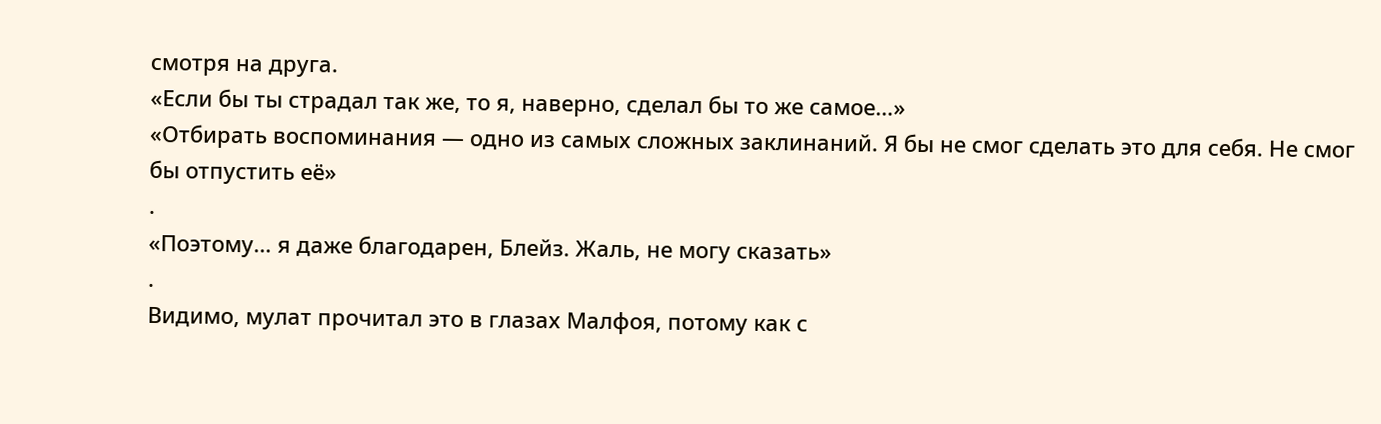смотря на друга.
«Если бы ты страдал так же, то я, наверно, сделал бы то же самое…»
«Отбирать воспоминания — одно из самых сложных заклинаний. Я бы не смог сделать это для себя. Не смог бы отпустить её»
.
«Поэтому… я даже благодарен, Блейз. Жаль, не могу сказать»
.
Видимо, мулат прочитал это в глазах Малфоя, потому как с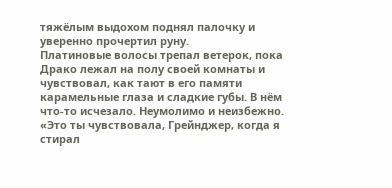тяжёлым выдохом поднял палочку и уверенно прочертил руну.
Платиновые волосы трепал ветерок, пока Драко лежал на полу своей комнаты и чувствовал, как тают в его памяти карамельные глаза и сладкие губы. В нём что-то исчезало. Неумолимо и неизбежно.
«Это ты чувствовала, Грейнджер, когда я стирал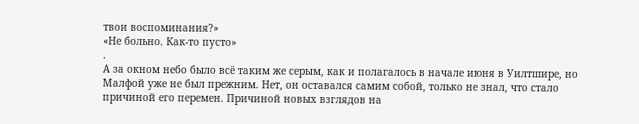твои воспоминания?»
«Не больно. Как-то пусто»
.
А за окном небо было всё таким же серым, как и полагалось в начале июня в Уилтшире, но Малфой уже не был прежним. Нет, он оставался самим собой, только не знал, что стало причиной его перемен. Причиной новых взглядов на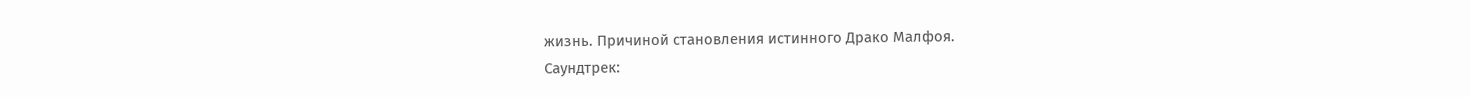жизнь. Причиной становления истинного Драко Малфоя.
Саундтрек: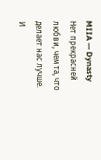MIIA — Dynasty
Нет прекрасней любви, чем та, что делает нас лучше.
И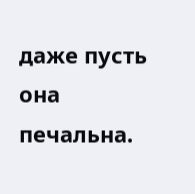даже пусть она печальна.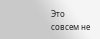Это совсем не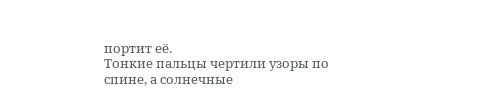портит её.
Тонкие пальцы чертили узоры по спине, а солнечные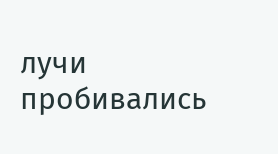лучи пробивались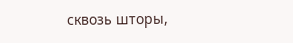сквозь шторы,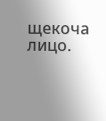щекоча лицо.